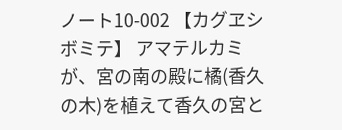ノート10-002 【カグヱシボミテ】 アマテルカミが、宮の南の殿に橘(香久の木)を植えて香久の宮と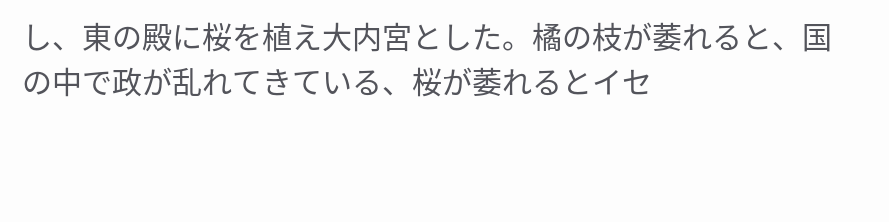し、東の殿に桜を植え大内宮とした。橘の枝が萎れると、国の中で政が乱れてきている、桜が萎れるとイセ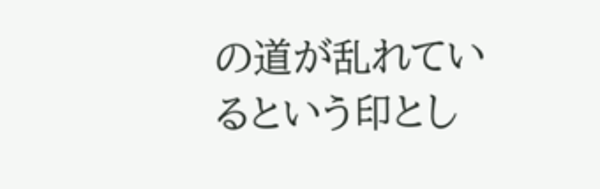の道が乱れているという印とし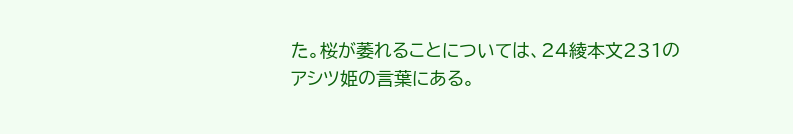た。桜が萎れることについては、24綾本文231のアシツ姫の言葉にある。